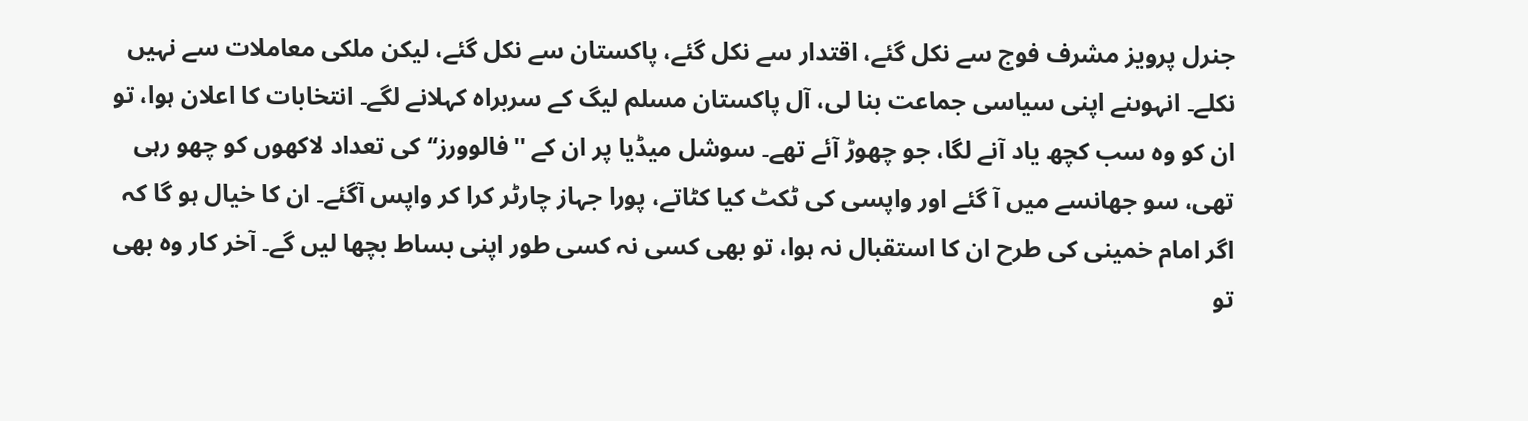جنرل پرویز مشرف فوج سے نکل گئے، اقتدار سے نکل گئے، پاکستان سے نکل گئے، لیکن ملکی معاملات سے نہیں نکلے۔ انہوںنے اپنی سیاسی جماعت بنا لی، آل پاکستان مسلم لیگ کے سربراہ کہلانے لگے۔ انتخابات کا اعلان ہوا، تو ان کو وہ سب کچھ یاد آنے لگا، جو چھوڑ آئے تھے۔ سوشل میڈیا پر ان کے ''فالوورز‘‘ کی تعداد لاکھوں کو چھو رہی تھی، سو جھانسے میں آ گئے اور واپسی کی ٹکٹ کیا کٹاتے، پورا جہاز چارٹر کرا کر واپس آگئے۔ ان کا خیال ہو گا کہ اگر امام خمینی کی طرح ان کا استقبال نہ ہوا، تو بھی کسی نہ کسی طور اپنی بساط بچھا لیں گے۔ آخر کار وہ بھی تو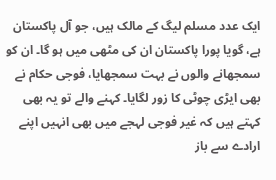ایک عدد مسلم لیگ کے مالک ہیں، جو آل پاکستان ہے، گویا پورا پاکستان ان کی مٹھی میں ہو گا۔ ان کو سمجھانے والوں نے بہت سمجھایا، فوجی حکام نے بھی ایڑی چوٹی کا زور لگایا۔ کہنے والے تو یہ بھی کہتے ہیں کہ غیر فوجی لہجے میں بھی انہیں اپنے ارادے سے باز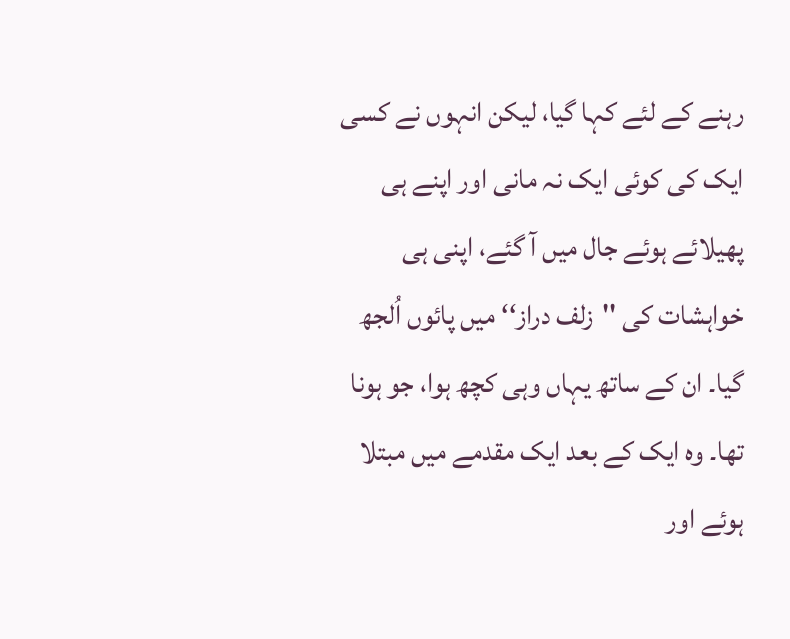رہنے کے لئے کہا گیا، لیکن انہوں نے کسی ایک کی کوئی ایک نہ مانی اور اپنے ہی پھیلائے ہوئے جال میں آ گئے، اپنی ہی خواہشات کی ''زلف دراز‘‘ میں پائوں اُلجھ گیا۔ ان کے ساتھ یہاں وہی کچھ ہوا، جو ہونا تھا۔ وہ ایک کے بعد ایک مقدمے میں مبتلا ہوئے اور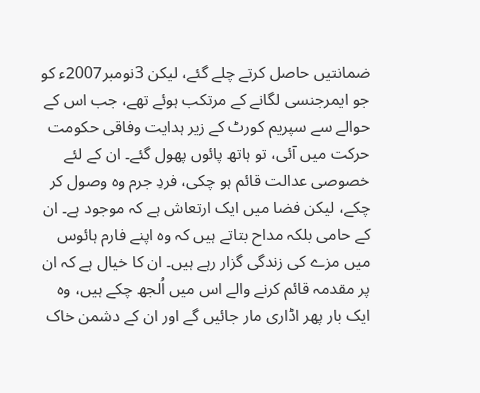ضمانتیں حاصل کرتے چلے گئے، لیکن 3نومبر2007ء کو جو ایمرجنسی لگانے کے مرتکب ہوئے تھے، جب اس کے حوالے سے سپریم کورٹ کے زیر ہدایت وفاقی حکومت حرکت میں آئی، تو ہاتھ پائوں پھول گئے۔ ان کے لئے خصوصی عدالت قائم ہو چکی، فردِ جرم وہ وصول کر چکے، لیکن فضا میں ایک ارتعاش ہے کہ موجود ہے۔ ان کے حامی بلکہ مداح بتاتے ہیں کہ وہ اپنے فارم ہائوس میں مزے کی زندگی گزار رہے ہیں۔ ان کا خیال ہے کہ ان پر مقدمہ قائم کرنے والے اس میں اُلجھ چکے ہیں، وہ ایک بار پھر اڈاری مار جائیں گے اور ان کے دشمن خاک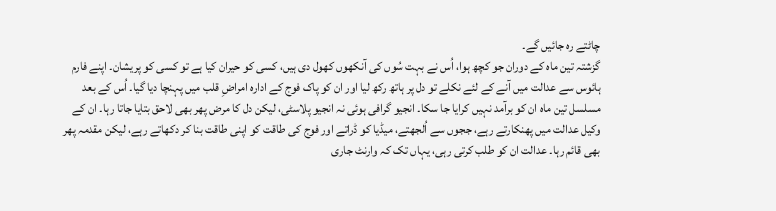چاٹتے رہ جائیں گے۔
گزشتہ تین ماہ کے دوران جو کچھ ہوا، اُس نے بہت سُوں کی آنکھوں کھول دی ہیں، کسی کو حیران کیا ہے تو کسی کو پریشان۔ اپنے فارم ہائوس سے عدالت میں آنے کے لئے نکلے تو دل پر ہاتھ رکھ لیا اور ان کو پاک فوج کے ادارہ امراضِ قلب میں پہنچا دیا گیا۔ اُس کے بعد مسلسل تین ماہ ان کو برآمد نہیں کرایا جا سکا۔ انجیو گرافی ہوئی نہ انجیو پلاسٹی، لیکن دل کا مرض پھر بھی لاحق بتایا جاتا رہا۔ ان کے وکیل عدالت میں پھنکارتے رہے، ججوں سے اُلجھتے، میڈیا کو ڈراتے اور فوج کی طاقت کو اپنی طاقت بنا کر دکھاتے رہے، لیکن مقدمہ پھر بھی قائم رہا۔ عدالت ان کو طلب کرتی رہی، یہاں تک کہ وارنٹ جاری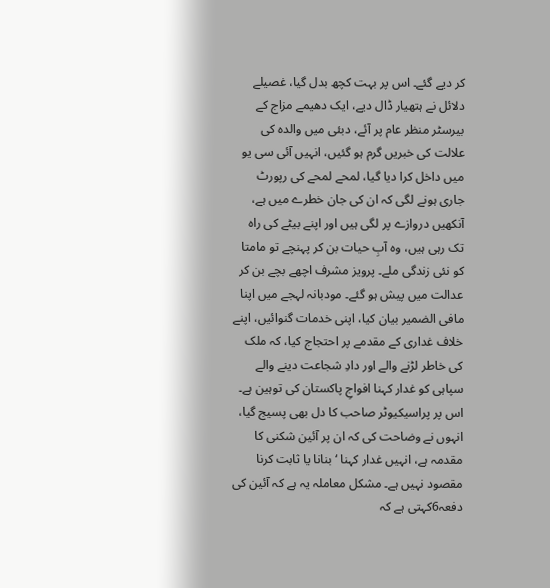کر دیے گئے۔ اس پر بہت کچھ بدل گیا، غصیلے دلائل نے ہتھیار ڈال دیے، ایک دھیمے مزاج کے بیرسٹر منظر عام پر آئے، دبئی میں والدہ کی علالت کی خبریں گرم ہو گئیں، انہیں آئی سی یو میں داخل کرا دیا گیا، لمحے لمحے کی رپورٹ جاری ہونے لگی کہ ان کی جان خطرے میں ہے، آنکھیں دروازے پر لگی ہیں اور اپنے بیٹے کی راہ تک رہی ہیں، وہ آبِ حیات بن کر پہنچے تو مامتا کو نئی زندگی ملے۔ پرویز مشرف اچھے بچے بن کر عدالت میں پیش ہو گئے۔ مودبانہ لہجے میں اپنا مافی الضمیر بیان کیا، اپنی خدمات گنوائیں، اپنے خلاف غداری کے مقدمے پر احتجاج کیا، کہ ملک کی خاطر لڑنے والے اور دادِ شجاعت دینے والے سپاہی کو غدار کہنا افواجِ پاکستان کی توہین ہے۔ اس پر پراسیکیوٹر صاحب کا دل بھی پسیج گیا، انہوں نے وضاحت کی کہ ان پر آئین شکنی کا مقدمہ ہے، انہیں غدار کہنا ‘ بنانا یا ثابت کرنا مقصود نہیں ہے۔ مشکل معاملہ یہ ہے کہ آئین کی دفعہ6کہتی ہے کہ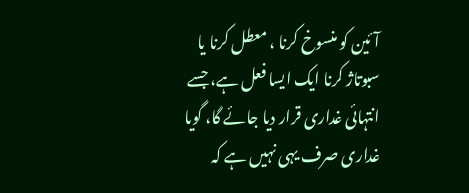آئین کو منسوخ کرنا ، معطل کرنا یا سبوتاژ کرنا ایک ایسا فعل ہے، جسے انتہائی غداری قرار دیا جائے گا، گویا غداری صرف یہی نہیں ہے کہ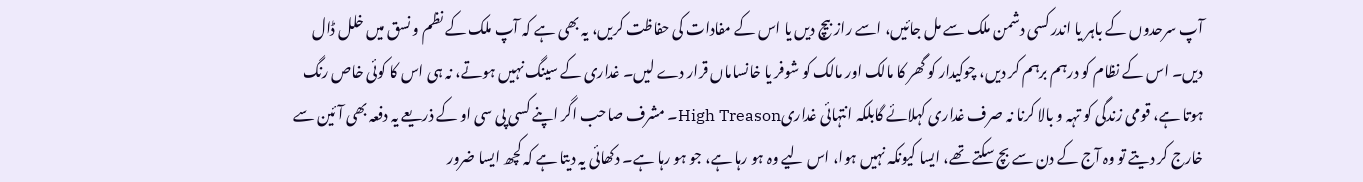آپ سرحدوں کے باہر یا اندر کسی دشمن ملک سے مل جائیں، اسے راز بیچ دیں یا اس کے مفادات کی حفاظت کریں، یہ بھی ہے کہ آپ ملک کے نظم و نسق میں خلل ڈال دیں۔ اس کے نظام کو درہم برہم کر دیں، چوکیدار کو گھر کا مالک اور مالک کو شوفر یا خانساماں قرار دے لیں۔ غداری کے سینگ نہیں ہوتے، نہ ہی اس کا کوئی خاص رنگ ہوتا ہے، قومی زندگی کو تہہ و بالا کرنا نہ صرف غداری کہلائے گابلکہ انتہائی غداریHigh Treason۔ مشرف صاحب اگر اپنے کسی پی سی او کے ذریعے یہ دفعہ بھی آئین سے خارج کر دیتے تو وہ آج کے دن سے بچ سکتے تھے، ایسا کیونکہ نہیں ہوا، اس لیے وہ ہو رہا ہے، جو ہو رہا ہے۔ دکھائی یہ دیتا ہے کہ کچھ ایسا ضرور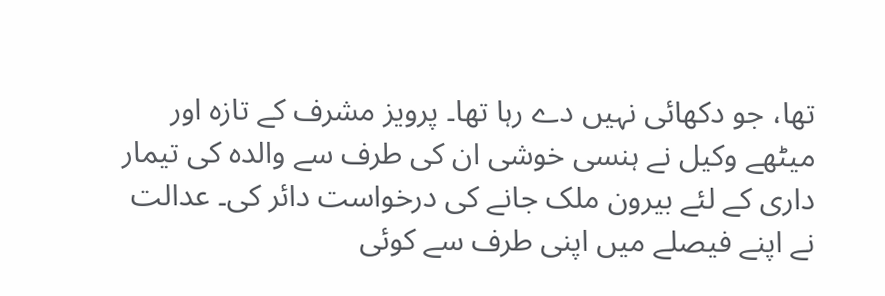تھا، جو دکھائی نہیں دے رہا تھا۔ پرویز مشرف کے تازہ اور میٹھے وکیل نے ہنسی خوشی ان کی طرف سے والدہ کی تیمار داری کے لئے بیرون ملک جانے کی درخواست دائر کی۔ عدالت نے اپنے فیصلے میں اپنی طرف سے کوئی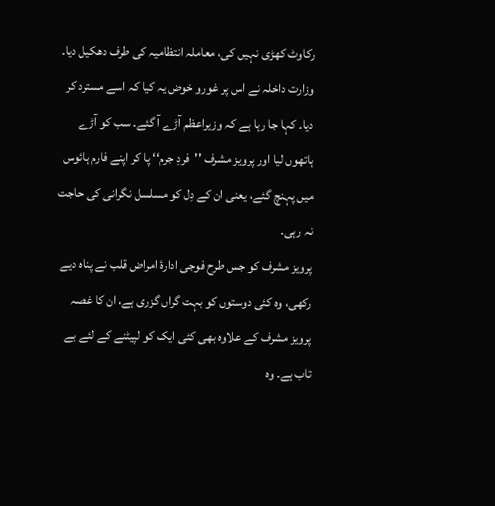رکاوٹ کھڑی نہیں کی، معاملہ انتظامیہ کی طرف دھکیل دیا۔ وزارت داخلہ نے اس پر غورو خوض یہ کیا کہ اسے مسترد کر دیا۔ کہا جا رہا ہے کہ وزیراعظم آڑے آ گئے۔ سب کو آڑے ہاتھوں لیا اور پرویز مشرف ''فردِ جرم‘‘ پا کر اپنے فارم ہائوس میں پہنچ گئے، یعنی ان کے دِل کو مسلسل نگرانی کی حاجت نہ رہی۔
پرویز مشرف کو جس طرح فوجی ادارۂ امراض قلب نے پناہ دیے رکھی، وہ کئی دوستوں کو بہت گراں گزری ہے، ان کا غصہ پرویز مشرف کے علاوہ بھی کئی ایک کو لپیٹنے کے لئے بے تاب ہے۔ وہ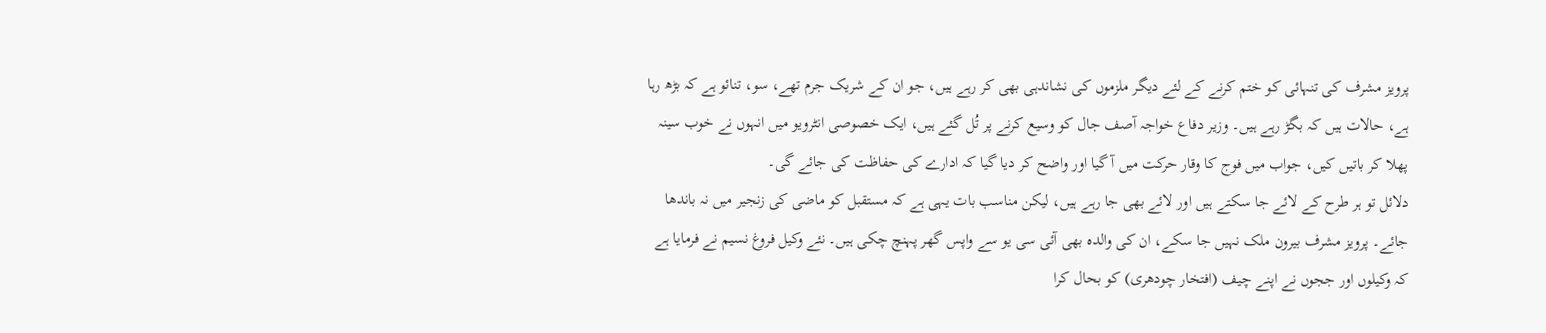پرویز مشرف کی تنہائی کو ختم کرنے کے لئے دیگر ملزموں کی نشاندہی بھی کر رہے ہیں، جو ان کے شریک جرم تھے، سو، تنائو ہے کہ بڑھ رہا ہے، حالات ہیں کہ بگڑ رہے ہیں۔ وزیر دفاع خواجہ آصف جال کو وسیع کرنے پر تُل گئے ہیں، ایک خصوصی انٹرویو میں انہوں نے خوب سینہ پھلا کر باتیں کیں، جواب میں فوج کا وقار حرکت میں آ گیا اور واضح کر دیا گیا کہ ادارے کی حفاظت کی جائے گی۔
دلائل تو ہر طرح کے لائے جا سکتے ہیں اور لائے بھی جا رہے ہیں، لیکن مناسب بات یہی ہے کہ مستقبل کو ماضی کی زنجیر میں نہ باندھا جائے۔ پرویز مشرف بیرون ملک نہیں جا سکے، ان کی والدہ بھی آئی سی یو سے واپس گھر پہنچ چکی ہیں۔ نئے وکیل فروغ نسیم نے فرمایا ہے کہ وکیلوں اور ججوں نے اپنے چیف (افتخار چودھری) کو بحال کرا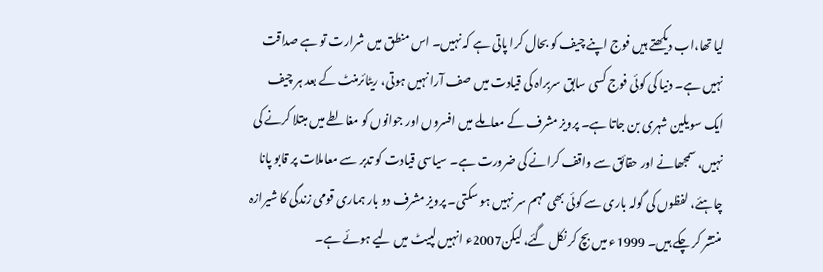لیا تھا،اب دیکھتے ہیں فوج اپنے چیف کو بحال کرا پاتی ہے کہ نہیں۔ اس منطق میں شرارت تو ہے صداقت نہیں ہے۔ دنیا کی کوئی فوج کسی سابق سربراہ کی قیادت میں صف آرا نہیں ہوتی، ریٹائرمنٹ کے بعد ہر چیف ایک سویلین شہری بن جاتا ہے۔ پرویز مشرف کے معاملے میں افسروں اور جوانوں کو مغالطے میں مبتلا کرنے کی نہیں، سمجھانے اور حقائق سے واقف کرانے کی ضرورت ہے۔ سیاسی قیادت کو تدبر سے معاملات پر قابو پانا چاہئے، لفظوں کی گولہ باری سے کوئی بھی مہم سر نہیں ہو سکتی۔ پرویز مشرف دو بار ہماری قومی زندگی کا شیرازہ منتشر کر چکے ہیں۔ 1999ء میں بچ کر نکل گئے، لیکن2007ء انہیں لپیٹ میں لیے ہوئے ہے۔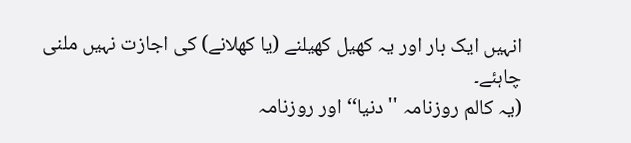انہیں ایک بار اور یہ کھیل کھیلنے (یا کھلانے) کی اجازت نہیں ملنی چاہئے۔
(یہ کالم روزنامہ ''دنیا‘‘ اور روزنامہ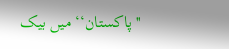''پاکستان‘‘ میں بیک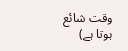وقت شائع ہوتا ہے)